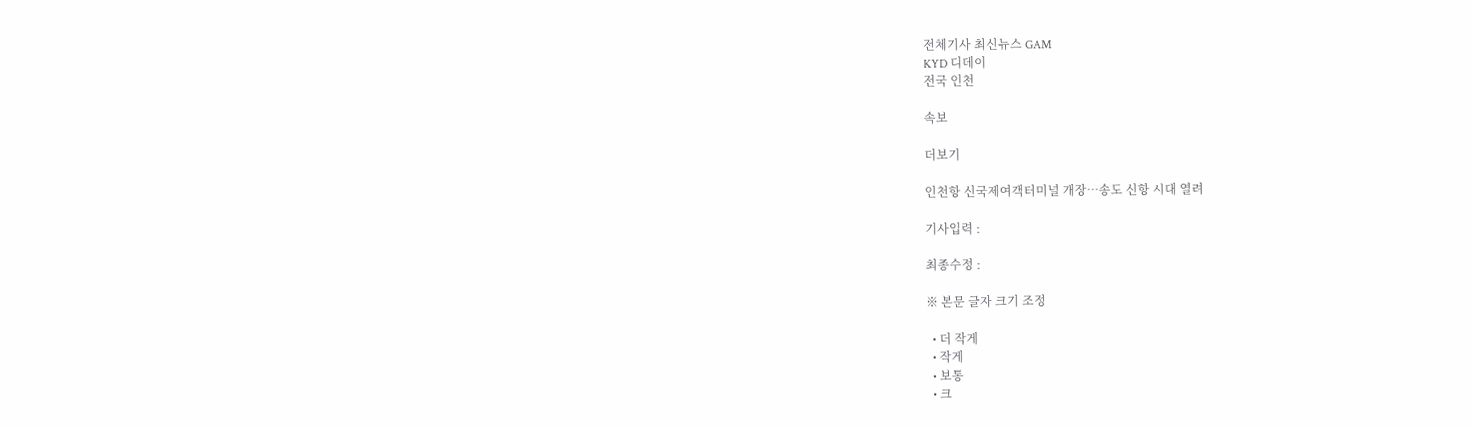전체기사 최신뉴스 GAM
KYD 디데이
전국 인천

속보

더보기

인천항 신국제여객터미널 개장…송도 신항 시대 열려

기사입력 :

최종수정 :

※ 본문 글자 크기 조정

  • 더 작게
  • 작게
  • 보통
  • 크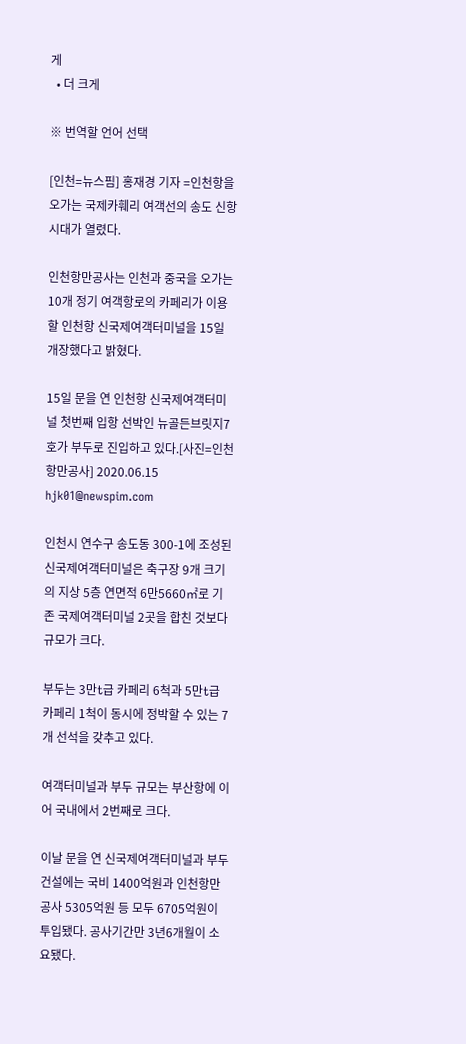게
  • 더 크게

※ 번역할 언어 선택

[인천=뉴스핌] 홍재경 기자 =인천항을 오가는 국제카훼리 여객선의 송도 신항 시대가 열렸다.

인천항만공사는 인천과 중국을 오가는 10개 정기 여객항로의 카페리가 이용할 인천항 신국제여객터미널을 15일 개장했다고 밝혔다.

15일 문을 연 인천항 신국제여객터미널 첫번째 입항 선박인 뉴골든브릿지7호가 부두로 진입하고 있다.[사진=인천항만공사] 2020.06.15 hjk01@newspim.com

인천시 연수구 송도동 300-1에 조성된 신국제여객터미널은 축구장 9개 크기의 지상 5층 연면적 6만5660㎡로 기존 국제여객터미널 2곳을 합친 것보다 규모가 크다.

부두는 3만t급 카페리 6척과 5만t급 카페리 1척이 동시에 정박할 수 있는 7개 선석을 갖추고 있다.

여객터미널과 부두 규모는 부산항에 이어 국내에서 2번째로 크다.

이날 문을 연 신국제여객터미널과 부두 건설에는 국비 1400억원과 인천항만공사 5305억원 등 모두 6705억원이 투입됐다. 공사기간만 3년6개월이 소요됐다.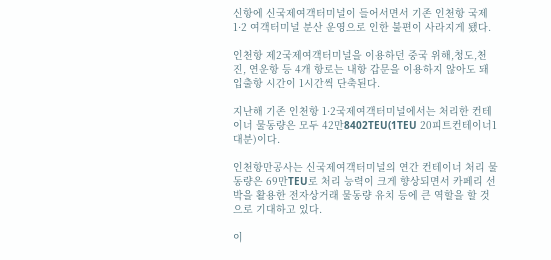신항에 신국제여객터미널이 들어서면서 기존 인천항 국제 1·2 여객터미널 분산 운영으로 인한 불편이 사라지게 됐다.

인천항 제2국제여객터미널을 이용하던 중국 위해,청도,천진, 연운항 등 4개 항로는 내항 갑문을 이용하지 않아도 돼 입출항 시간이 1시간씩 단축된다.

지난해 기존 인천항 1·2국제여객터미널에서는 처리한 컨테이너 물동량은 모두 42만8402TEU(1TEU 20피트컨테이너1대분)이다.

인천항만공사는 신국제여객터미널의 연간 컨테이너 처리 물동량은 69만TEU로 처리 능력이 크게 향상되면서 카페리 선박을 활용한 전자상거래 물동량 유치 등에 큰 역할을 할 것으로 기대하고 있다.

이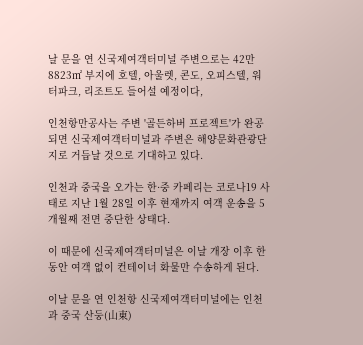날 문을 연 신국제여객터미널 주변으로는 42만8823㎡ 부지에 호텔, 아울렛, 콘도, 오피스텔, 워터파크, 리조트도 들어설 예정이다,

인천항만공사는 주변 '골든하버 프로젝트'가 완공되면 신국제여객터미널과 주변은 해양문화관광단지로 거듭날 것으로 기대하고 있다.

인천과 중국을 오가는 한·중 카페리는 코로나19 사태로 지난 1월 28일 이후 현재까지 여객 운송을 5개월째 전면 중단한 상태다.

이 때문에 신국제여객터미널은 이날 개장 이후 한동안 여객 없이 컨테이너 화물만 수송하게 된다.

이날 문을 연 인천항 신국제여객터미널에는 인천과 중국 산둥(山東)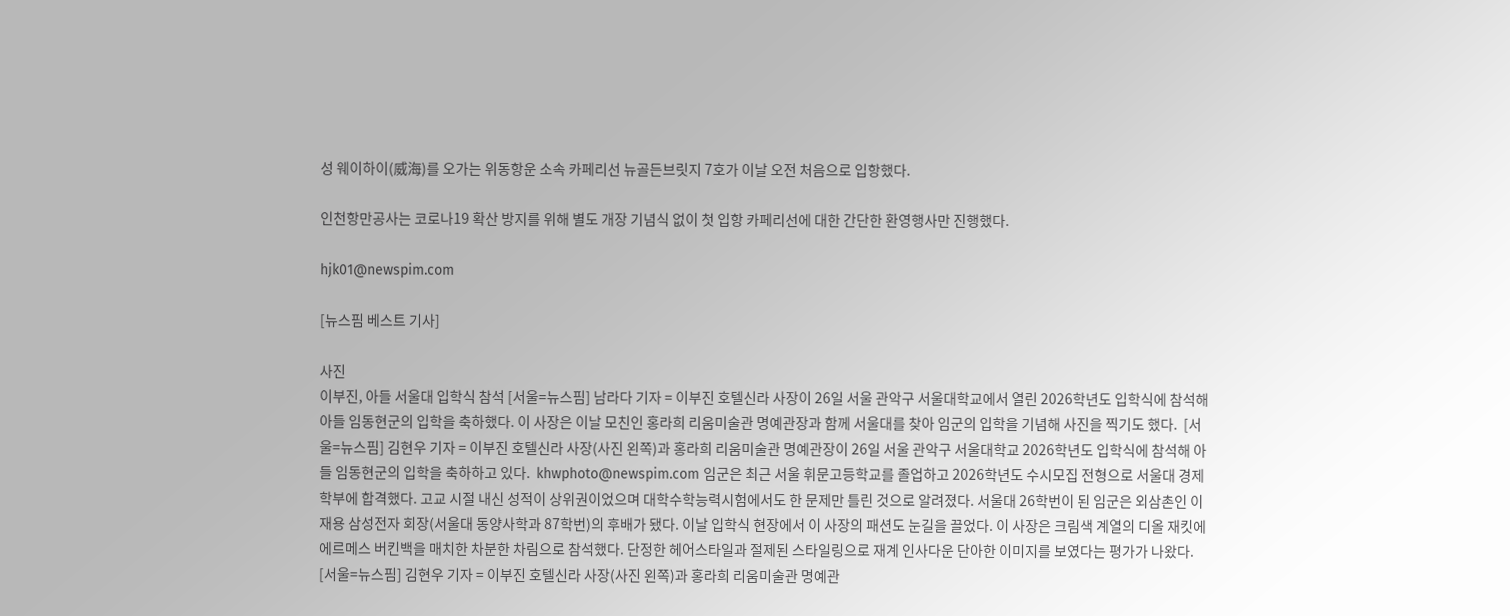성 웨이하이(威海)를 오가는 위동항운 소속 카페리선 뉴골든브릿지 7호가 이날 오전 처음으로 입항했다.

인천항만공사는 코로나19 확산 방지를 위해 별도 개장 기념식 없이 첫 입항 카페리선에 대한 간단한 환영행사만 진행했다.

hjk01@newspim.com

[뉴스핌 베스트 기사]

사진
이부진, 아들 서울대 입학식 참석 [서울=뉴스핌] 남라다 기자 = 이부진 호텔신라 사장이 26일 서울 관악구 서울대학교에서 열린 2026학년도 입학식에 참석해 아들 임동현군의 입학을 축하했다. 이 사장은 이날 모친인 홍라희 리움미술관 명예관장과 함께 서울대를 찾아 임군의 입학을 기념해 사진을 찍기도 했다.  [서울=뉴스핌] 김현우 기자 = 이부진 호텔신라 사장(사진 왼쪽)과 홍라희 리움미술관 명예관장이 26일 서울 관악구 서울대학교 2026학년도 입학식에 참석해 아들 임동현군의 입학을 축하하고 있다.  khwphoto@newspim.com 임군은 최근 서울 휘문고등학교를 졸업하고 2026학년도 수시모집 전형으로 서울대 경제학부에 합격했다. 고교 시절 내신 성적이 상위권이었으며 대학수학능력시험에서도 한 문제만 틀린 것으로 알려졌다. 서울대 26학번이 된 임군은 외삼촌인 이재용 삼성전자 회장(서울대 동양사학과 87학번)의 후배가 됐다. 이날 입학식 현장에서 이 사장의 패션도 눈길을 끌었다. 이 사장은 크림색 계열의 디올 재킷에 에르메스 버킨백을 매치한 차분한 차림으로 참석했다. 단정한 헤어스타일과 절제된 스타일링으로 재계 인사다운 단아한 이미지를 보였다는 평가가 나왔다. [서울=뉴스핌] 김현우 기자 = 이부진 호텔신라 사장(사진 왼쪽)과 홍라희 리움미술관 명예관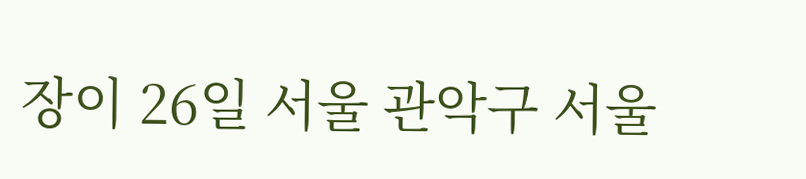장이 26일 서울 관악구 서울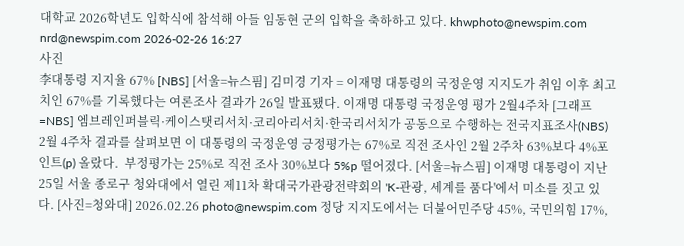대학교 2026학년도 입학식에 참석해 아들 임동현 군의 입학을 축하하고 있다. khwphoto@newspim.com nrd@newspim.com 2026-02-26 16:27
사진
李대통령 지지율 67% [NBS] [서울=뉴스핌] 김미경 기자 = 이재명 대통령의 국정운영 지지도가 취임 이후 최고치인 67%를 기록했다는 여론조사 결과가 26일 발표됐다. 이재명 대통령 국정운영 평가 2월4주차 [그래프=NBS] 엠브레인퍼블릭·케이스탯리서치·코리아리서치·한국리서치가 공동으로 수행하는 전국지표조사(NBS) 2월 4주차 결과를 살펴보면 이 대통령의 국정운영 긍정평가는 67%로 직전 조사인 2월 2주차 63%보다 4%포인트(p) 올랐다.  부정평가는 25%로 직전 조사 30%보다 5%p 떨어졌다. [서울=뉴스핌] 이재명 대통령이 지난 25일 서울 종로구 청와대에서 열린 제11차 확대국가관광전략회의 'K-관광, 세계를 품다'에서 미소를 짓고 있다. [사진=청와대] 2026.02.26 photo@newspim.com 정당 지지도에서는 더불어민주당 45%, 국민의힘 17%,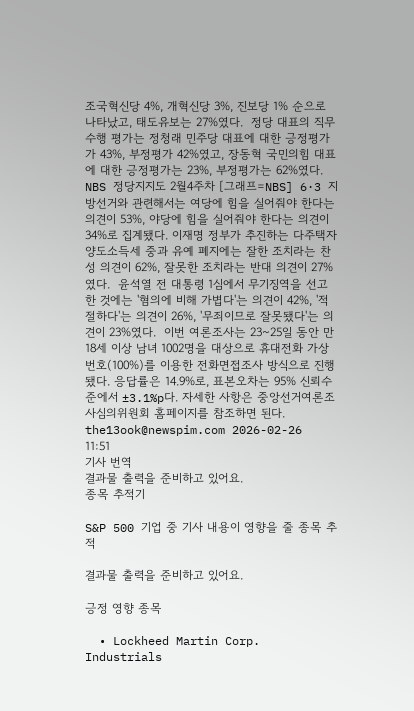조국혁신당 4%, 개혁신당 3%, 진보당 1% 순으로 나타났고, 태도유보는 27%였다.  정당 대표의 직무수행 평가는 정청래 민주당 대표에 대한 긍정평가가 43%, 부정평가 42%였고, 장동혁 국민의힘 대표에 대한 긍정평가는 23%, 부정평가는 62%였다. NBS 정당지지도 2월4주차 [그래프=NBS] 6·3 지방선거와 관련해서는 여당에 힘을 실어줘야 한다는 의견이 53%, 야당에 힘을 실어줘야 한다는 의견이 34%로 집계됐다. 이재명 정부가 추진하는 다주택자 양도소득세 중과 유예 폐지에는 잘한 조치라는 찬성 의견이 62%, 잘못한 조치라는 반대 의견이 27%였다.  윤석열 전 대통령 1심에서 무기징역을 선고한 것에는 '혐의에 비해 가볍다'는 의견이 42%, '적절하다'는 의견이 26%, '무죄이므로 잘못됐다'는 의견이 23%였다.  이번 여론조사는 23~25일 동안 만 18세 이상 남녀 1002명을 대상으로 휴대전화 가상번호(100%)를 이용한 전화면접조사 방식으로 진행됐다. 응답률은 14.9%로, 표본오차는 95% 신뢰수준에서 ±3.1%p다. 자세한 사항은 중앙선거여론조사심의위원회 홈페이지를 참조하면 된다.  the13ook@newspim.com 2026-02-26 11:51
기사 번역
결과물 출력을 준비하고 있어요.
종목 추적기

S&P 500 기업 중 기사 내용이 영향을 줄 종목 추적

결과물 출력을 준비하고 있어요.

긍정 영향 종목

  • Lockheed Martin Corp. Industrials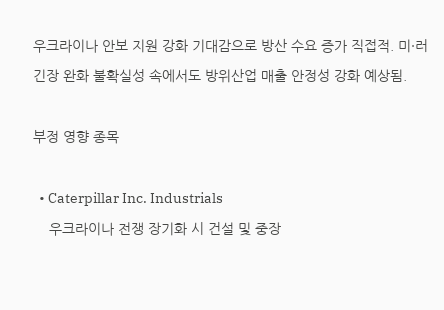우크라이나 안보 지원 강화 기대감으로 방산 수요 증가 직접적. 미·러 긴장 완화 불확실성 속에서도 방위산업 매출 안정성 강화 예상됨.

부정 영향 종목

  • Caterpillar Inc. Industrials
    우크라이나 전쟁 장기화 시 건설 및 중장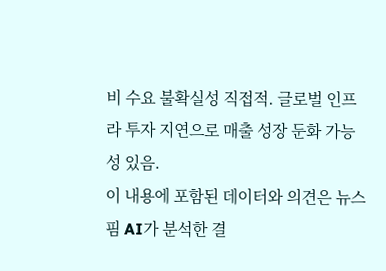비 수요 불확실성 직접적. 글로벌 인프라 투자 지연으로 매출 성장 둔화 가능성 있음.
이 내용에 포함된 데이터와 의견은 뉴스핌 AI가 분석한 결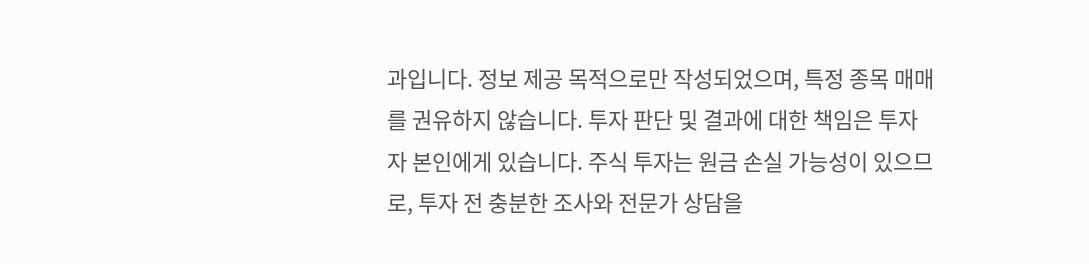과입니다. 정보 제공 목적으로만 작성되었으며, 특정 종목 매매를 권유하지 않습니다. 투자 판단 및 결과에 대한 책임은 투자자 본인에게 있습니다. 주식 투자는 원금 손실 가능성이 있으므로, 투자 전 충분한 조사와 전문가 상담을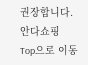권장합니다.
안다쇼핑
Top으로 이동